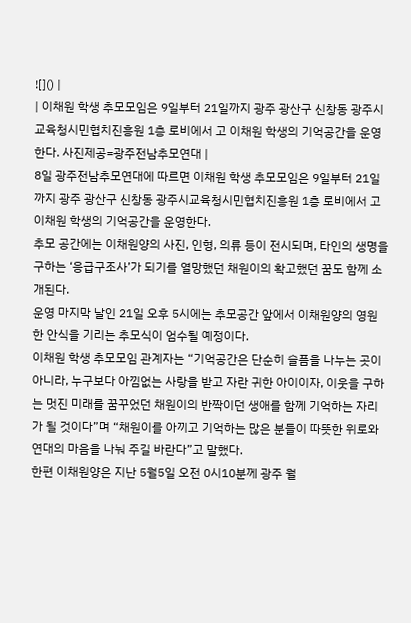![]() |
| 이채원 학생 추모모임은 9일부터 21일까지 광주 광산구 신창동 광주시교육청시민협치진흥원 1층 로비에서 고 이채원 학생의 기억공간을 운영한다. 사진제공=광주전남추모연대 |
8일 광주전남추모연대에 따르면 이채원 학생 추모모임은 9일부터 21일까지 광주 광산구 신창동 광주시교육청시민협치진흥원 1층 로비에서 고 이채원 학생의 기억공간을 운영한다.
추모 공간에는 이채원양의 사진, 인형, 의류 등이 전시되며, 타인의 생명을 구하는 ‘응급구조사’가 되기를 열망했던 채원이의 확고했던 꿈도 함께 소개된다.
운영 마지막 날인 21일 오후 5시에는 추모공간 앞에서 이채원양의 영원한 안식을 기리는 추모식이 엄수될 예정이다.
이채원 학생 추모모임 관계자는 “기억공간은 단순히 슬픔을 나누는 곳이 아니라, 누구보다 아낌없는 사랑을 받고 자란 귀한 아이이자, 이웃을 구하는 멋진 미래를 꿈꾸었던 채원이의 반짝이던 생애를 함께 기억하는 자리가 될 것이다”며 “채원이를 아끼고 기억하는 많은 분들이 따뜻한 위로와 연대의 마음을 나눠 주길 바란다”고 말했다.
한편 이채원양은 지난 5월5일 오전 0시10분께 광주 월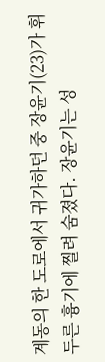계동의 한 도로에서 귀가하던 중 장윤기(23)가 휘두른 흉기에 찔려 숨졌다. 장윤기는 성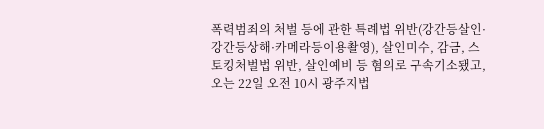폭력범죄의 처벌 등에 관한 특례법 위반(강간등살인·강간등상해·카메라등이용촬영), 살인미수, 감금, 스토킹처벌법 위반, 살인예비 등 혐의로 구속기소됐고, 오는 22일 오전 10시 광주지법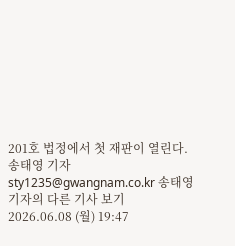201호 법정에서 첫 재판이 열린다.
송태영 기자 sty1235@gwangnam.co.kr 송태영 기자의 다른 기사 보기
2026.06.08 (월) 19:47